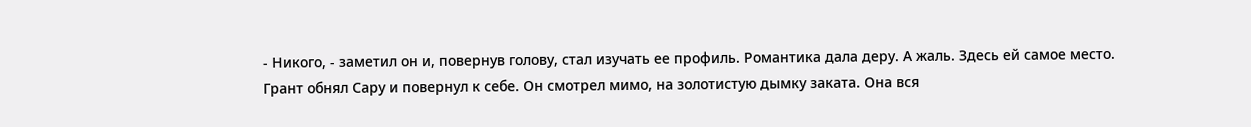- Никого, - заметил он и, повернув голову, стал изучать ее профиль. Романтика дала деру. А жаль. Здесь ей самое место.
Грант обнял Сару и повернул к себе. Он смотрел мимо, на золотистую дымку заката. Она вся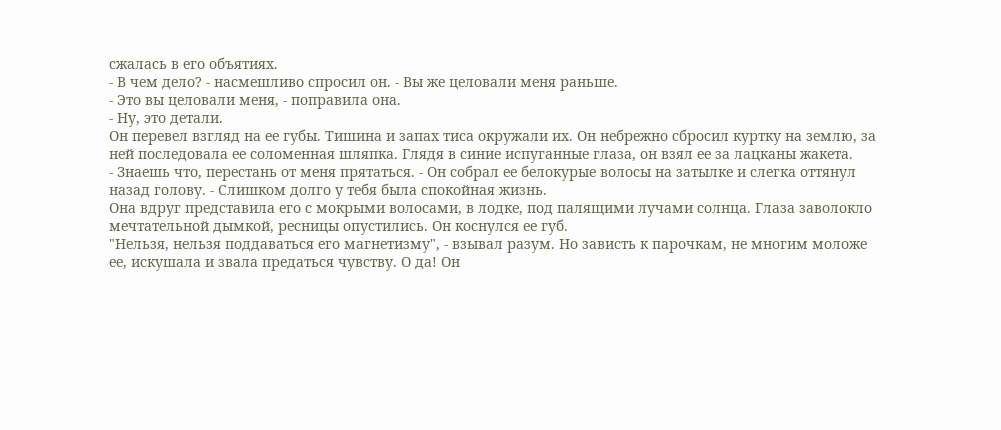сжалась в его объятиях.
- В чем дело? - насмешливо спросил он. - Вы же целовали меня раньше.
- Это вы целовали меня, - поправила она.
- Ну, это детали.
Он перевел взгляд на ее губы. Тишина и запах тиса окружали их. Он небрежно сбросил куртку на землю, за ней последовала ее соломенная шляпка. Глядя в синие испуганные глаза, он взял ее за лацканы жакета.
- Знаешь что, перестань от меня прятаться. - Он собрал ее белокурые волосы на затылке и слегка оттянул назад голову. - Слишком долго у тебя была спокойная жизнь.
Она вдруг представила его с мокрыми волосами, в лодке, под палящими лучами солнца. Глаза заволокло мечтательной дымкой, ресницы опустились. Он коснулся ее губ.
"Нельзя, нельзя поддаваться его магнетизму", - взывал разум. Но зависть к парочкам, не многим моложе ее, искушала и звала предаться чувству. О да! Он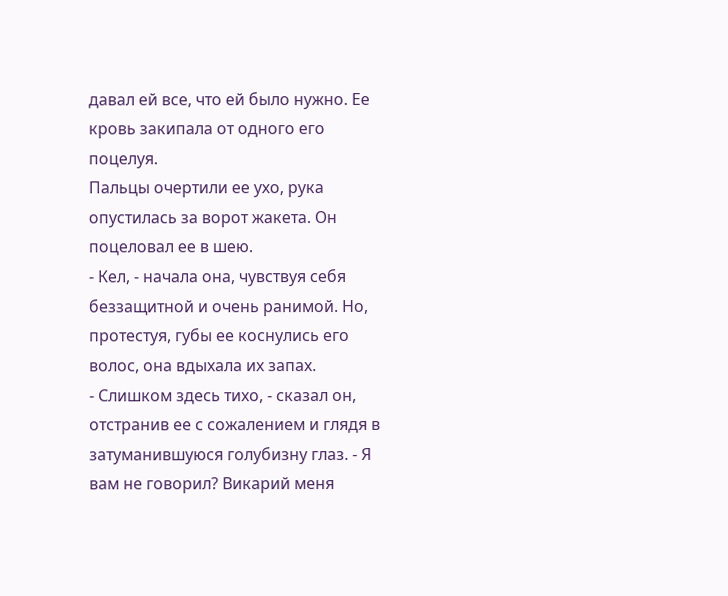давал ей все, что ей было нужно. Ее кровь закипала от одного его поцелуя.
Пальцы очертили ее ухо, рука опустилась за ворот жакета. Он поцеловал ее в шею.
- Кел, - начала она, чувствуя себя беззащитной и очень ранимой. Но, протестуя, губы ее коснулись его волос, она вдыхала их запах.
- Слишком здесь тихо, - сказал он, отстранив ее с сожалением и глядя в затуманившуюся голубизну глаз. - Я вам не говорил? Викарий меня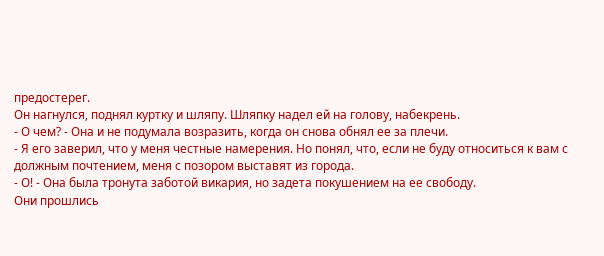предостерег.
Он нагнулся, поднял куртку и шляпу. Шляпку надел ей на голову, набекрень.
- О чем? - Она и не подумала возразить, когда он снова обнял ее за плечи.
- Я его заверил, что у меня честные намерения. Но понял, что, если не буду относиться к вам с должным почтением, меня с позором выставят из города.
- О! - Она была тронута заботой викария, но задета покушением на ее свободу.
Они прошлись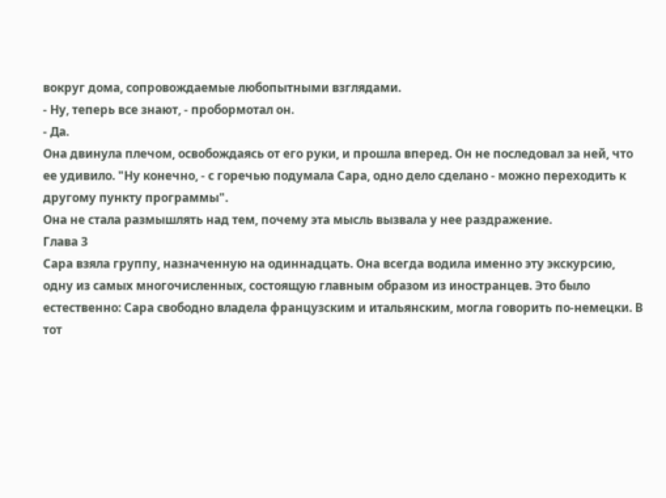вокруг дома, сопровождаемые любопытными взглядами.
- Ну, теперь все знают, - пробормотал он.
- Да.
Она двинула плечом, освобождаясь от его руки, и прошла вперед. Он не последовал за ней, что ее удивило. "Ну конечно, - с горечью подумала Сара, одно дело сделано - можно переходить к другому пункту программы".
Она не стала размышлять над тем, почему эта мысль вызвала у нее раздражение.
Глава 3
Сара взяла группу, назначенную на одиннадцать. Она всегда водила именно эту экскурсию, одну из самых многочисленных, состоящую главным образом из иностранцев. Это было естественно: Сара свободно владела французским и итальянским, могла говорить по-немецки. В тот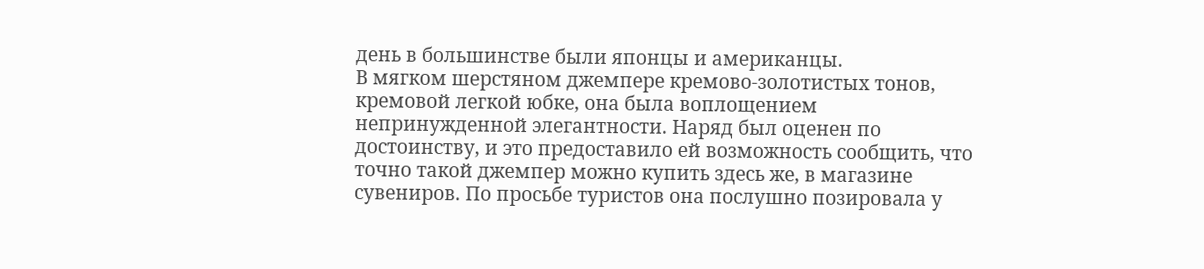день в большинстве были японцы и американцы.
В мягком шерстяном джемпере кремово-золотистых тонов, кремовой легкой юбке, она была воплощением непринужденной элегантности. Наряд был оценен по достоинству, и это предоставило ей возможность сообщить, что точно такой джемпер можно купить здесь же, в магазине сувениров. По просьбе туристов она послушно позировала у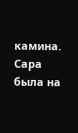камина.
Сара была на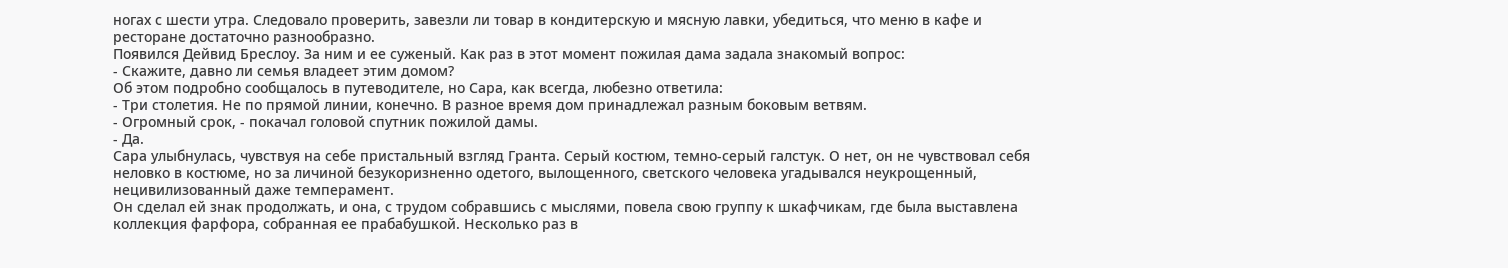ногах с шести утра. Следовало проверить, завезли ли товар в кондитерскую и мясную лавки, убедиться, что меню в кафе и ресторане достаточно разнообразно.
Появился Дейвид Бреслоу. За ним и ее суженый. Как раз в этот момент пожилая дама задала знакомый вопрос:
- Скажите, давно ли семья владеет этим домом?
Об этом подробно сообщалось в путеводителе, но Сара, как всегда, любезно ответила:
- Три столетия. Не по прямой линии, конечно. В разное время дом принадлежал разным боковым ветвям.
- Огромный срок, - покачал головой спутник пожилой дамы.
- Да.
Сара улыбнулась, чувствуя на себе пристальный взгляд Гранта. Серый костюм, темно-серый галстук. О нет, он не чувствовал себя неловко в костюме, но за личиной безукоризненно одетого, вылощенного, светского человека угадывался неукрощенный, нецивилизованный даже темперамент.
Он сделал ей знак продолжать, и она, с трудом собравшись с мыслями, повела свою группу к шкафчикам, где была выставлена коллекция фарфора, собранная ее прабабушкой. Несколько раз в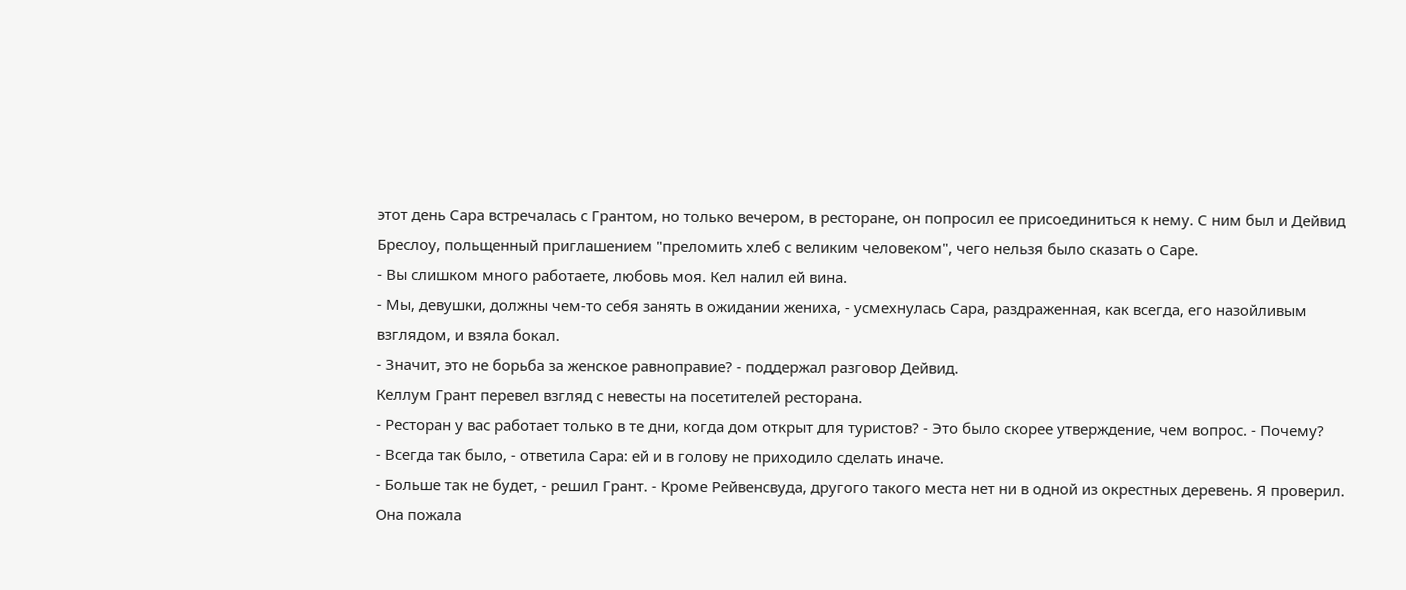этот день Сара встречалась с Грантом, но только вечером, в ресторане, он попросил ее присоединиться к нему. С ним был и Дейвид Бреслоу, польщенный приглашением "преломить хлеб с великим человеком", чего нельзя было сказать о Саре.
- Вы слишком много работаете, любовь моя. Кел налил ей вина.
- Мы, девушки, должны чем-то себя занять в ожидании жениха, - усмехнулась Сара, раздраженная, как всегда, его назойливым взглядом, и взяла бокал.
- Значит, это не борьба за женское равноправие? - поддержал разговор Дейвид.
Келлум Грант перевел взгляд с невесты на посетителей ресторана.
- Ресторан у вас работает только в те дни, когда дом открыт для туристов? - Это было скорее утверждение, чем вопрос. - Почему?
- Всегда так было, - ответила Сара: ей и в голову не приходило сделать иначе.
- Больше так не будет, - решил Грант. - Кроме Рейвенсвуда, другого такого места нет ни в одной из окрестных деревень. Я проверил.
Она пожала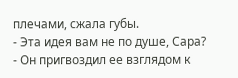плечами, сжала губы.
- Эта идея вам не по душе, Сара? - Он пригвоздил ее взглядом к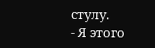стулу.
- Я этого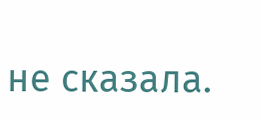не сказала.